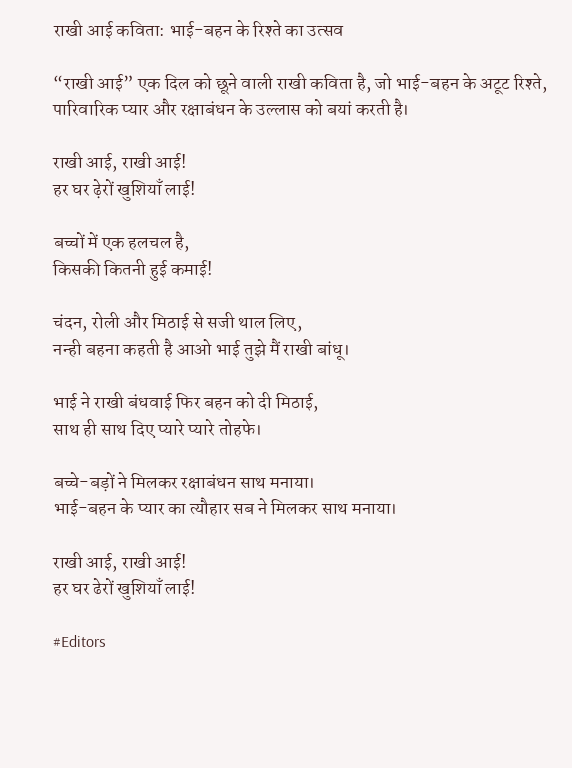राखी आई कविता: भाई-बहन के रिश्ते का उत्सव

“राखी आई” एक दिल को छूने वाली राखी कविता है, जो भाई-बहन के अटूट रिश्ते, पारिवारिक प्यार और रक्षाबंधन के उल्लास को बयां करती है।

राखी आई, राखी आई!
हर घर ढ़ेरों खुशियाँ लाई!

बच्चों में एक हलचल है,
किसकी कितनी हुई कमाई!

चंदन, रोली और मिठाई से सजी थाल लिए,
नन्ही बहना कहती है आओ भाई तुझे मैं राखी बांधू।

भाई ने राखी बंधवाई फिर बहन को दी मिठाई,
साथ ही साथ दिए प्यारे प्यारे तोहफे।

बच्चे-बड़ों ने मिलकर रक्षाबंधन साथ मनाया।
भाई-बहन के प्यार का त्यौहार सब ने मिलकर साथ मनाया।

राखी आई, राखी आई!
हर घर ढेरों खुशियाँ लाई!

#Editors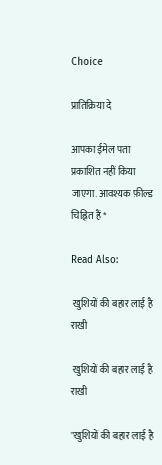Choice

प्रातिक्रिया दे

आपका ईमेल पता प्रकाशित नहीं किया जाएगा. आवश्यक फ़ील्ड चिह्नित हैं *

Read Also:

 खुशियों की बहार लाई है राखी

 खुशियों की बहार लाई है राखी

"खुशियों की बहार लाई है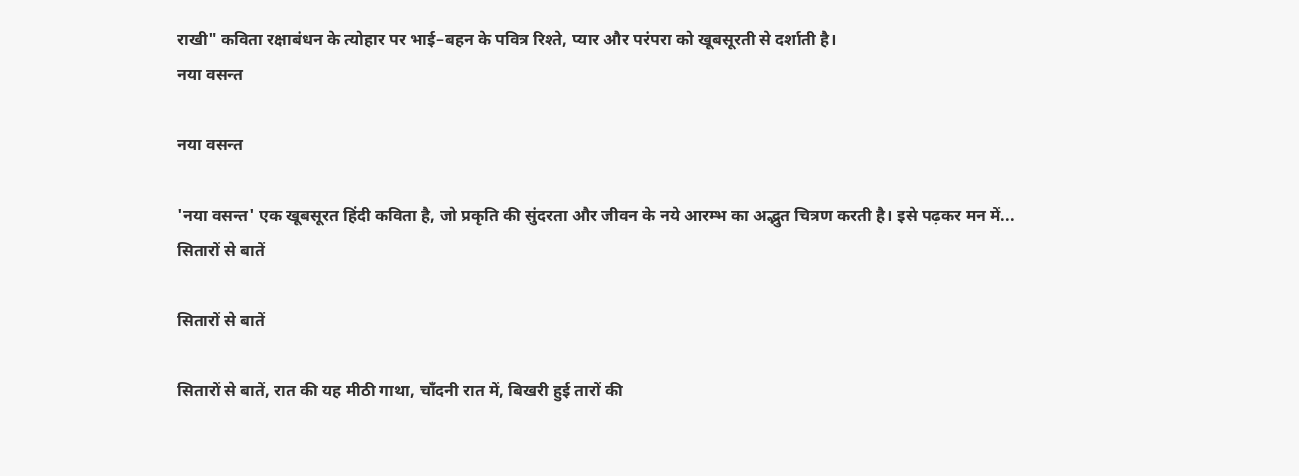राखी" कविता रक्षाबंधन के त्योहार पर भाई–बहन के पवित्र रिश्ते, प्यार और परंपरा को खूबसूरती से दर्शाती है।
नया वसन्त

नया वसन्त

'नया वसन्त' एक खूबसूरत हिंदी कविता है, जो प्रकृति की सुंदरता और जीवन के नये आरम्भ का अद्भुत चित्रण करती है। इसे पढ़कर मन में...
सितारों से बातें

सितारों से बातें

सितारों से बातें, रात की यह मीठी गाथा, चाँदनी रात में, बिखरी हुई तारों की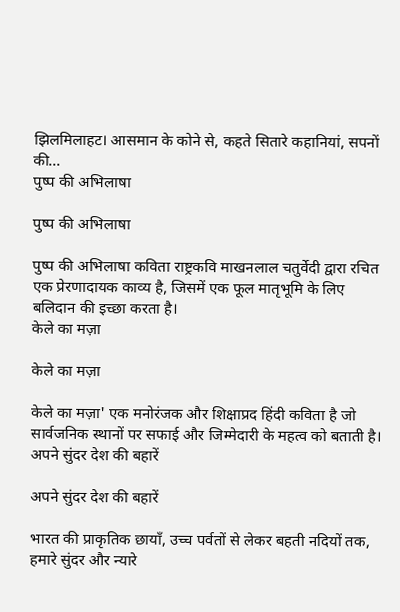झिलमिलाहट। आसमान के कोने से, कहते सितारे कहानियां, सपनों की...
पुष्प की अभिलाषा

पुष्प की अभिलाषा

पुष्प की अभिलाषा कविता राष्ट्रकवि माखनलाल चतुर्वेदी द्वारा रचित एक प्रेरणादायक काव्य है, जिसमें एक फूल मातृभूमि के लिए बलिदान की इच्छा करता है।
केले का मज़ा

केले का मज़ा

केले का मज़ा' एक मनोरंजक और शिक्षाप्रद हिंदी कविता है जो सार्वजनिक स्थानों पर सफाई और जिम्मेदारी के महत्व को बताती है।
अपने सुंदर देश की बहारें

अपने सुंदर देश की बहारें

भारत की प्राकृतिक छायाँ, उच्च पर्वतों से लेकर बहती नदियों तक, हमारे सुंदर और न्यारे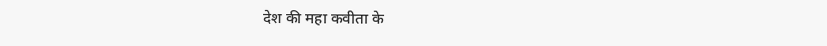देश की महा कवीता के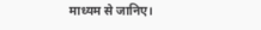माध्यम से जानिए।